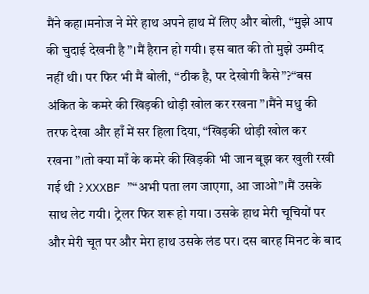मैंने कहा।मनोज ने मेरे हाथ अपने हाथ में लिए और बोली, “मुझे आप की चुदाई देखनी है”।मैं हैरान हो गयी। इस बात की तो मुझे उम्मीद नहीं थी। पर फिर भी मैं बोली, “ठीक है, पर देखोगी कैसे”?“बस अंकित के कमरे की खिड़की थोड़ी खोल कर रखना”।मैंने मधु की तरफ देखा और हाँ में सर हिला दिया, “खिड़की थोड़ी खोल कर रखना”।तो क्या माँ के कमरे की खिड़की भी जान बूझ कर खुली रखी गई थी ? XXXBF ”“अभी पता लग जाएगा, आ जाओ”।मैं उसके साथ लेट गयी। ट्रेलर फिर शरू हो गया। उसके हाथ मेरी चूचियों पर और मेरी चूत पर और मेरा हाथ उसके लंड पर। दस बारह मिनट के बाद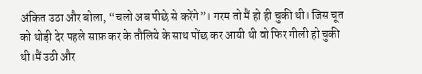अंकित उठा और बोला, “चलो अब पीछे से करेंगे”। गरम तो मैं हो ही चुकी थी। जिस चूत को थोड़ी देर पहले साफ़ कर के तौलिये के साथ पोंछ कर आयी थी वो फिर गीली हो चुकी थी।मैं उठी और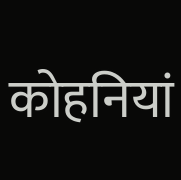कोहनियां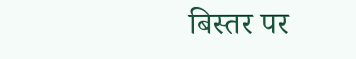बिस्तर पर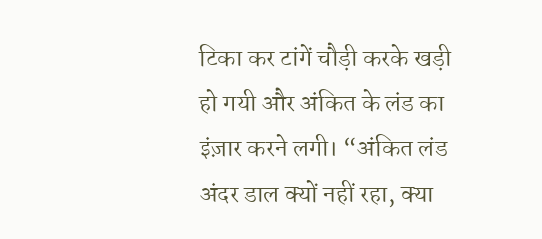टिका कर टांगें चौड़ी करके खड़ी हो गयी और अंकित के लंड का इंज़ार करने लगी। “अंकित लंड अंदर डाल क्यों नहीं रहा, क्या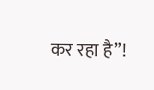कर रहा है”!